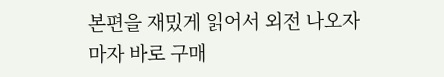본편을 재밌게 읽어서 외전 나오자마자 바로 구매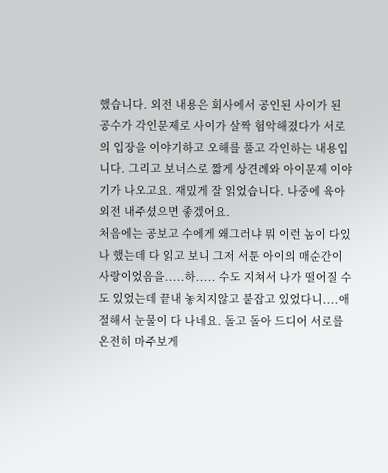했습니다. 외전 내용은 회사에서 공인된 사이가 된 공수가 각인문제로 사이가 살짝 험악해졌다가 서로의 입장을 이야기하고 오해를 풀고 각인하는 내용입니다. 그리고 보너스로 짧게 상견례와 아이문제 이야기가 나오고요. 재밌게 잘 읽었습니다. 나중에 육아외전 내주셨으면 좋겠어요.
처음에는 공보고 수에게 왜그러냐 뭐 이런 놈이 다있나 했는데 다 읽고 보니 그저 서툰 아이의 매순간이 사랑이었음을.....하..... 수도 지쳐서 나가 떨어질 수도 있었는데 끝내 놓치지않고 붙잡고 있었다니....애절해서 눈물이 다 나네요. 돌고 돌아 드디어 서로를 온전히 마주보게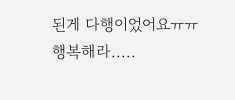된게 다행이었어요ㅠㅠ 행복해라.....